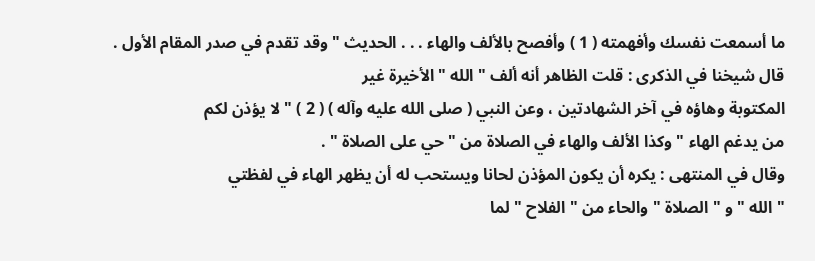ما أسمعت نفسك وأفهمته ( 1 ) وأفصح بالألف والهاء . . . الحديث " وقد تقدم في صدر المقام الأول .
قال شيخنا في الذكرى : قلت الظاهر أنه ألف " الله " الأخيرة غير
المكتوبة وهاؤه في آخر الشهادتين ، وعن النبي ( صلى الله عليه وآله ) ( 2 ) " لا يؤذن لكم
من يدغم الهاء " وكذا الألف والهاء في الصلاة من " حي على الصلاة " .
وقال في المنتهى : يكره أن يكون المؤذن لحانا ويستحب له أن يظهر الهاء في لفظتي
" الله " و " الصلاة " والحاء من " الفلاح " لما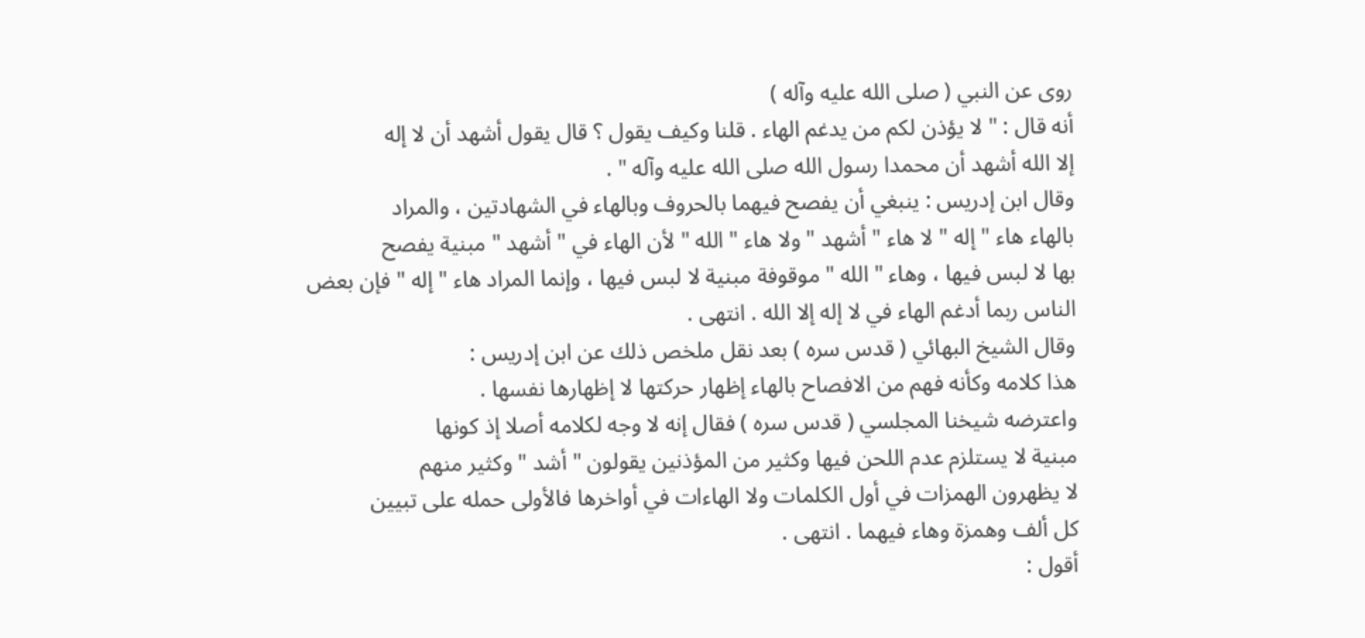روى عن النبي ( صلى الله عليه وآله )
أنه قال : " لا يؤذن لكم من يدغم الهاء . قلنا وكيف يقول ؟ قال يقول أشهد أن لا إله
إلا الله أشهد أن محمدا رسول الله صلى الله عليه وآله " .
وقال ابن إدريس : ينبغي أن يفصح فيهما بالحروف وبالهاء في الشهادتين ، والمراد
بالهاء هاء " إله " لا هاء " أشهد " ولا هاء " الله " لأن الهاء في " أشهد " مبنية يفصح
بها لا لبس فيها ، وهاء " الله " موقوفة مبنية لا لبس فيها ، وإنما المراد هاء " إله " فإن بعض
الناس ربما أدغم الهاء في لا إله إلا الله . انتهى .
وقال الشيخ البهائي ( قدس سره ) بعد نقل ملخص ذلك عن ابن إدريس :
هذا كلامه وكأنه فهم من الافصاح بالهاء إظهار حركتها لا إظهارها نفسها .
واعترضه شيخنا المجلسي ( قدس سره ) فقال إنه لا وجه لكلامه أصلا إذ كونها
مبنية لا يستلزم عدم اللحن فيها وكثير من المؤذنين يقولون " أشد " وكثير منهم
لا يظهرون الهمزات في أول الكلمات ولا الهاءات في أواخرها فالأولى حمله على تبيين
كل ألف وهمزة وهاء فيهما . انتهى .
أقول :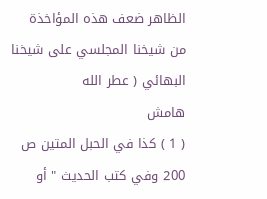الظاهر ضعف هذه المؤاخذة من شيخنا المجلسي على شيخنا البهائي ( عطر الله
هامش
( 1 ) كذا في الحبل المتين ص 200 وفي كتب الحديث " أو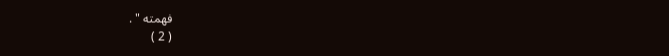فهمته " .
( 2 )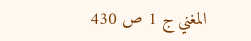المغني ج 1 ص 430